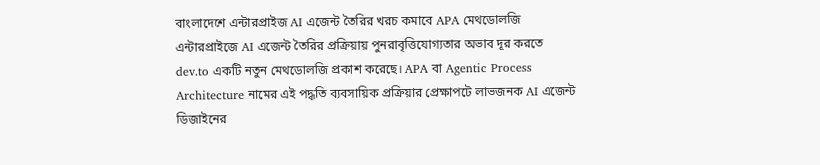বাংলাদেশে এন্টারপ্রাইজ AI এজেন্ট তৈরির খরচ কমাবে APA মেথডোলজি
এন্টারপ্রাইজে AI এজেন্ট তৈরির প্রক্রিয়ায় পুনরাবৃত্তিযোগ্যতার অভাব দূর করতে dev.to একটি নতুন মেথডোলজি প্রকাশ করেছে। APA বা Agentic Process Architecture নামের এই পদ্ধতি ব্যবসায়িক প্রক্রিয়ার প্রেক্ষাপটে লাভজনক AI এজেন্ট ডিজাইনের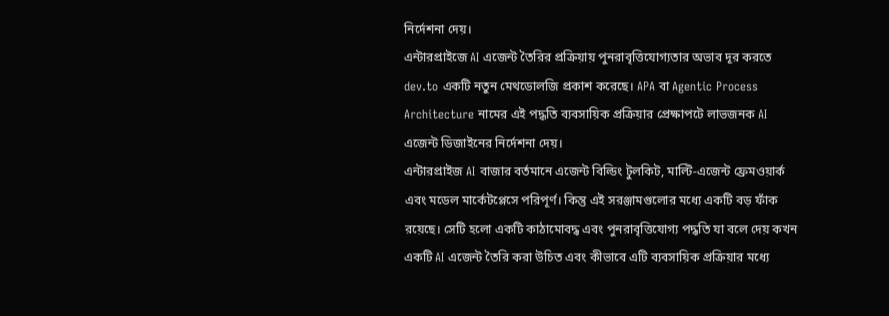নির্দেশনা দেয়।
এন্টারপ্রাইজে AI এজেন্ট তৈরির প্রক্রিয়ায় পুনরাবৃত্তিযোগ্যতার অভাব দূর করতে dev.to একটি নতুন মেথডোলজি প্রকাশ করেছে। APA বা Agentic Process Architecture নামের এই পদ্ধতি ব্যবসায়িক প্রক্রিয়ার প্রেক্ষাপটে লাভজনক AI এজেন্ট ডিজাইনের নির্দেশনা দেয়।
এন্টারপ্রাইজ AI বাজার বর্তমানে এজেন্ট বিল্ডিং টুলকিট, মাল্টি-এজেন্ট ফ্রেমওয়ার্ক এবং মডেল মার্কেটপ্লেসে পরিপূর্ণ। কিন্তু এই সরঞ্জামগুলোর মধ্যে একটি বড় ফাঁক রয়েছে। সেটি হলো একটি কাঠামোবদ্ধ এবং পুনরাবৃত্তিযোগ্য পদ্ধতি যা বলে দেয় কখন একটি AI এজেন্ট তৈরি করা উচিত এবং কীভাবে এটি ব্যবসায়িক প্রক্রিয়ার মধ্যে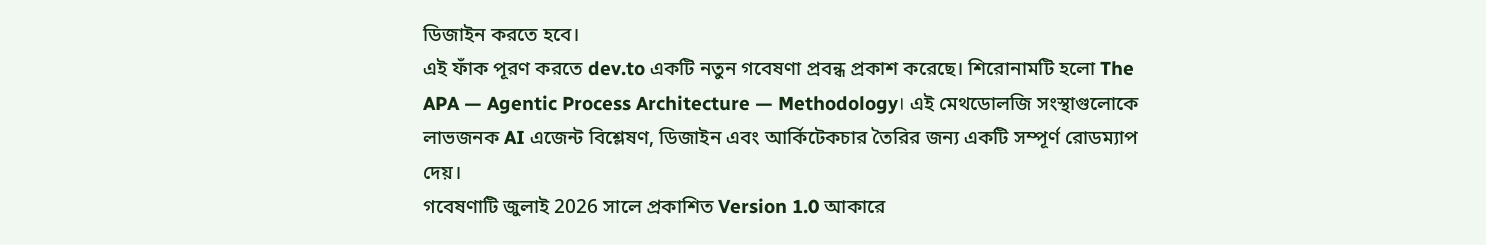ডিজাইন করতে হবে।
এই ফাঁক পূরণ করতে dev.to একটি নতুন গবেষণা প্রবন্ধ প্রকাশ করেছে। শিরোনামটি হলো The APA — Agentic Process Architecture — Methodology। এই মেথডোলজি সংস্থাগুলোকে লাভজনক AI এজেন্ট বিশ্লেষণ, ডিজাইন এবং আর্কিটেকচার তৈরির জন্য একটি সম্পূর্ণ রোডম্যাপ দেয়।
গবেষণাটি জুলাই 2026 সালে প্রকাশিত Version 1.0 আকারে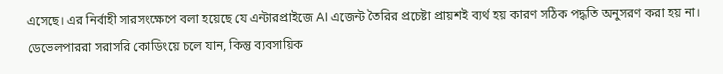এসেছে। এর নির্বাহী সারসংক্ষেপে বলা হয়েছে যে এন্টারপ্রাইজে AI এজেন্ট তৈরির প্রচেষ্টা প্রায়শই ব্যর্থ হয় কারণ সঠিক পদ্ধতি অনুসরণ করা হয় না। ডেভেলপাররা সরাসরি কোডিংয়ে চলে যান, কিন্তু ব্যবসায়িক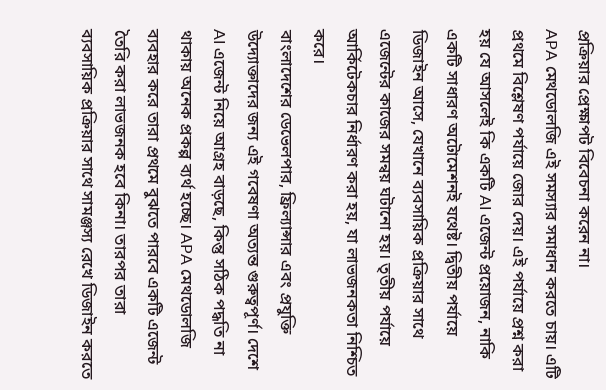প্রক্রিয়ার প্রেক্ষাপট বিবেচনা করেন না।
APA মেথডোলজি এই সমস্যার সমাধান করতে চায়। এটি প্রথমে বিশ্লেষণ পর্যায়ে জোর দেয়। এই পর্যায়ে প্রশ্ন করা হয় যে আসলেই কি একটি AI এজেন্ট প্রয়োজন, নাকি একটি সাধারণ অটোমেশনই যথেষ্ট। দ্বিতীয় পর্যায়ে ডিজাইন আসে, যেখানে ব্যবসায়িক প্রক্রিয়ার সাথে এজেন্টের কাজের সমন্বয় ঘটানো হয়। তৃতীয় পর্যায়ে আর্কিটেকচার নির্ধারণ করা হয়, যা লাভজনকতা নিশ্চিত করে।
বাংলাদেশের ডেভেলপার, ফ্রিল্যান্সার এবং প্রযুক্তি উদ্যোক্তাদের জন্য এই গবেষণা অত্যন্ত গুরুত্বপূর্ণ। দেশে AI এজেন্ট নিয়ে আগ্রহ বাড়ছে, কিন্তু সঠিক পদ্ধতি না থাকায় অনেক প্রকল্প ব্যর্থ হচ্ছে। APA মেথডোলজি ব্যবহার করে তারা প্রথমে বুঝতে পারবে একটি এজেন্ট তৈরি করা লাভজনক হবে কিনা। তারপর তারা ব্যবসায়িক প্রক্রিয়ার সাথে সামঞ্জস্য রেখে ডিজাইন করতে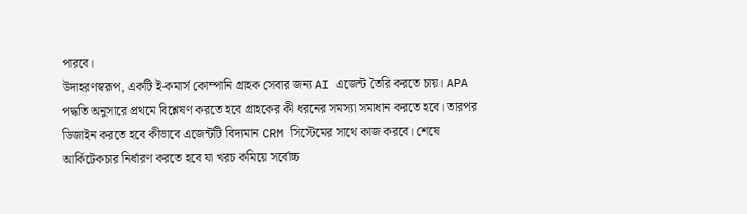পারবে।
উদাহরণস্বরূপ, একটি ই-কমার্স কোম্পানি গ্রাহক সেবার জন্য AI এজেন্ট তৈরি করতে চায়। APA পদ্ধতি অনুসারে প্রথমে বিশ্লেষণ করতে হবে গ্রাহকের কী ধরনের সমস্যা সমাধান করতে হবে। তারপর ডিজাইন করতে হবে কীভাবে এজেন্টটি বিদ্যমান CRM সিস্টেমের সাথে কাজ করবে। শেষে আর্কিটেকচার নির্ধারণ করতে হবে যা খরচ কমিয়ে সর্বোচ্চ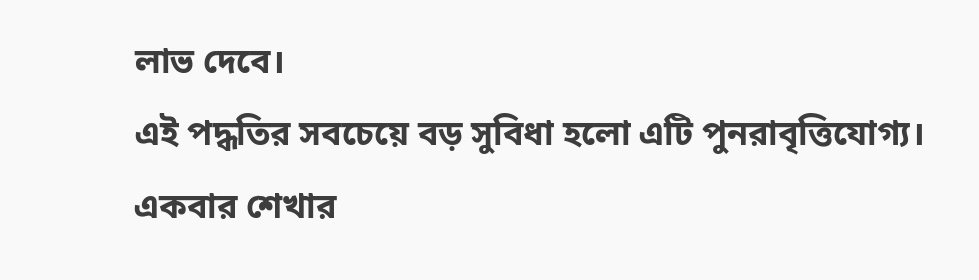লাভ দেবে।
এই পদ্ধতির সবচেয়ে বড় সুবিধা হলো এটি পুনরাবৃত্তিযোগ্য। একবার শেখার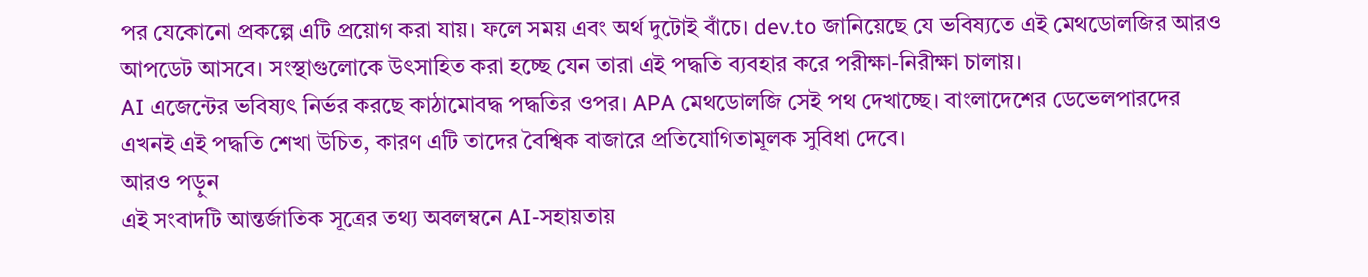পর যেকোনো প্রকল্পে এটি প্রয়োগ করা যায়। ফলে সময় এবং অর্থ দুটোই বাঁচে। dev.to জানিয়েছে যে ভবিষ্যতে এই মেথডোলজির আরও আপডেট আসবে। সংস্থাগুলোকে উৎসাহিত করা হচ্ছে যেন তারা এই পদ্ধতি ব্যবহার করে পরীক্ষা-নিরীক্ষা চালায়।
AI এজেন্টের ভবিষ্যৎ নির্ভর করছে কাঠামোবদ্ধ পদ্ধতির ওপর। APA মেথডোলজি সেই পথ দেখাচ্ছে। বাংলাদেশের ডেভেলপারদের এখনই এই পদ্ধতি শেখা উচিত, কারণ এটি তাদের বৈশ্বিক বাজারে প্রতিযোগিতামূলক সুবিধা দেবে।
আরও পড়ুন
এই সংবাদটি আন্তর্জাতিক সূত্রের তথ্য অবলম্বনে AI-সহায়তায়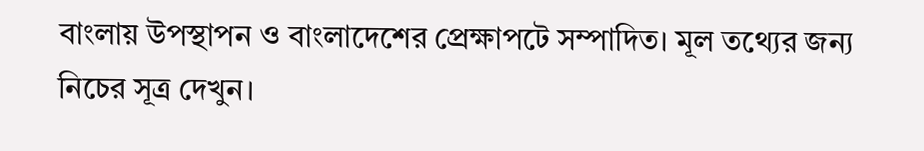বাংলায় উপস্থাপন ও বাংলাদেশের প্রেক্ষাপটে সম্পাদিত। মূল তথ্যের জন্য নিচের সূত্র দেখুন।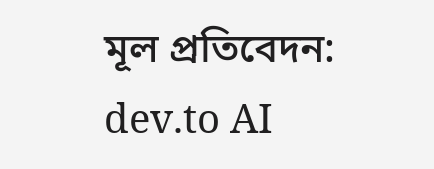মূল প্রতিবেদন: dev.to AI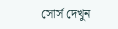সোর্স দেখুন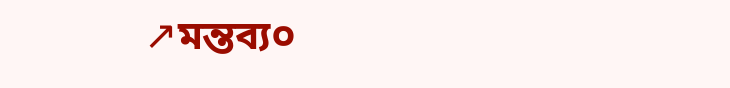↗মন্তব্য০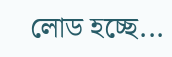লোড হচ্ছে...